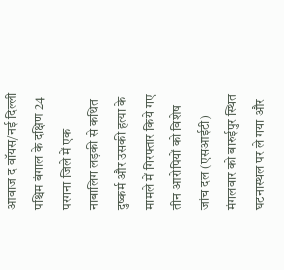आवाज द वॉयस/नई दिल्ली
पश्चिम बंगाल के दक्षिण 24 परगना जिले में एक नाबालिग लड़की से कथित दुष्कर्म और उसकी हत्या के मामले में गिरफ्तार किये गए तीन आरोपियों को विशेष जांच दल (एसआईटी) मंगलवार को बारुईपुर स्थित घटनास्थल पर ले गया और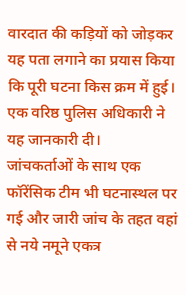वारदात की कड़ियों को जोड़कर यह पता लगाने का प्रयास किया कि पूरी घटना किस क्रम में हुई। एक वरिष्ठ पुलिस अधिकारी ने यह जानकारी दी।
जांचकर्ताओं के साथ एक फॉरेंसिक टीम भी घटनास्थल पर गई और जारी जांच के तहत वहां से नये नमूने एकत्र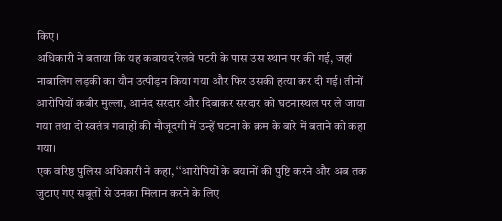किए।
अधिकारी ने बताया कि यह कवायद रेलवे पटरी के पास उस स्थान पर की गई, जहां नाबालिग लड़की का यौन उत्पीड़न किया गया और फिर उसकी हत्या कर दी गई। तीनों आरोपियों कबीर मुल्ला, आनंद सरदार और दिबाकर सरदार को घटनास्थल पर ले जाया गया तथा दो स्वतंत्र गवाहों की मौजूदगी में उन्हें घटना के क्रम के बारे में बताने को कहा गया।
एक वरिष्ठ पुलिस अधिकारी ने कहा, ‘‘आरोपियों के बयानों की पुष्टि करने और अब तक जुटाए गए सबूतों से उनका मिलान करने के लिए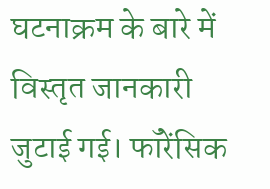घटनाक्रम के बारे में विस्तृत जानकारी जुटाई गई। फॉरेंसिक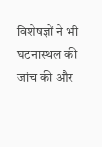विशेषज्ञों ने भी घटनास्थल की जांच की और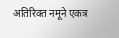अतिरिक्त नमूने एकत्र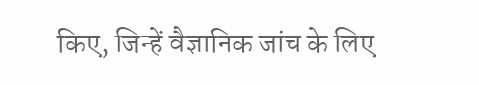किए, जिन्हें वैज्ञानिक जांच के लिए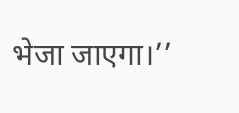भेजा जाएगा।’’